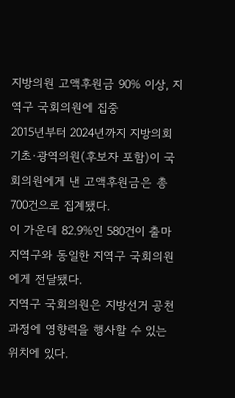지방의원 고액후원금 90% 이상, 지역구 국회의원에 집중
2015년부터 2024년까지 지방의회 기초·광역의원(후보자 포함)이 국회의원에게 낸 고액후원금은 총 700건으로 집계됐다.
이 가운데 82.9%인 580건이 출마 지역구와 동일한 지역구 국회의원에게 전달됐다.
지역구 국회의원은 지방선거 공천 과정에 영향력을 행사할 수 있는 위치에 있다.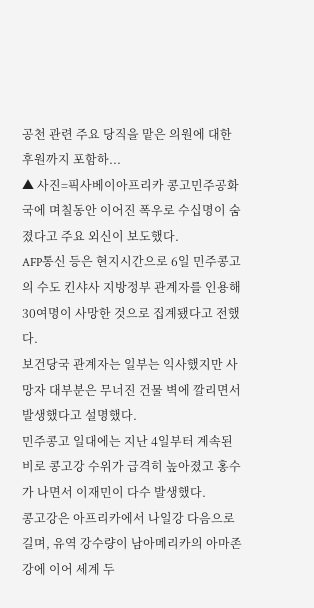공천 관련 주요 당직을 맡은 의원에 대한 후원까지 포함하...
▲ 사진=픽사베이아프리카 콩고민주공화국에 며칠동안 이어진 폭우로 수십명이 숨졌다고 주요 외신이 보도했다.
AFP통신 등은 현지시간으로 6일 민주콩고의 수도 킨샤사 지방정부 관계자를 인용해 30여명이 사망한 것으로 집계됐다고 전했다.
보건당국 관계자는 일부는 익사했지만 사망자 대부분은 무너진 건물 벽에 깔리면서 발생했다고 설명했다.
민주콩고 일대에는 지난 4일부터 계속된 비로 콩고강 수위가 급격히 높아졌고 홍수가 나면서 이재민이 다수 발생했다.
콩고강은 아프리카에서 나일강 다음으로 길며, 유역 강수량이 남아메리카의 아마존강에 이어 세계 두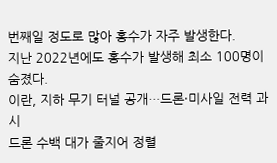번째일 정도로 많아 홍수가 자주 발생한다.
지난 2022년에도 홍수가 발생해 최소 100명이 숨졌다.
이란, 지하 무기 터널 공개…드론·미사일 전력 과시
드론 수백 대가 줄지어 정렬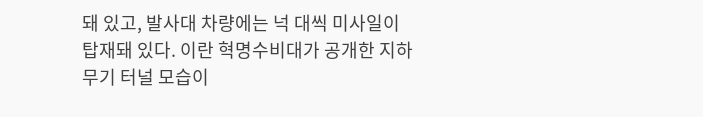돼 있고, 발사대 차량에는 넉 대씩 미사일이 탑재돼 있다. 이란 혁명수비대가 공개한 지하 무기 터널 모습이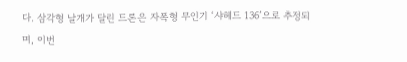다. 삼각형 날개가 달린 드론은 자폭형 무인기 ‘샤헤드 136’으로 추정되며, 이번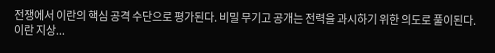전쟁에서 이란의 핵심 공격 수단으로 평가된다. 비밀 무기고 공개는 전력을 과시하기 위한 의도로 풀이된다.
이란 지상...